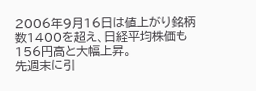2006年9月16日は値上がり銘柄数1400を超え、日経平均株価も156円高と大幅上昇。
先週末に引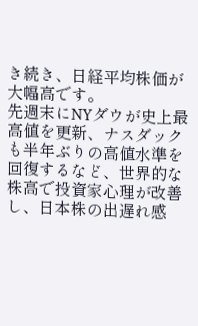き続き、日経平均株価が大幅高です。
先週末にNYダウが史上最高値を更新、ナスダックも半年ぶりの高値水準を
回復するなど、世界的な株高で投資家心理が改善し、日本株の出遅れ感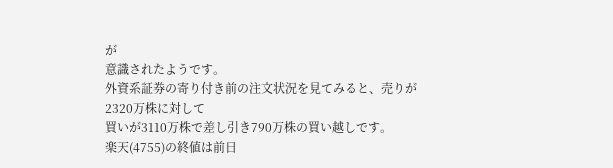が
意識されたようです。
外資系証券の寄り付き前の注文状況を見てみると、売りが2320万株に対して
買いが3110万株で差し引き790万株の買い越しです。
楽天(4755)の終値は前日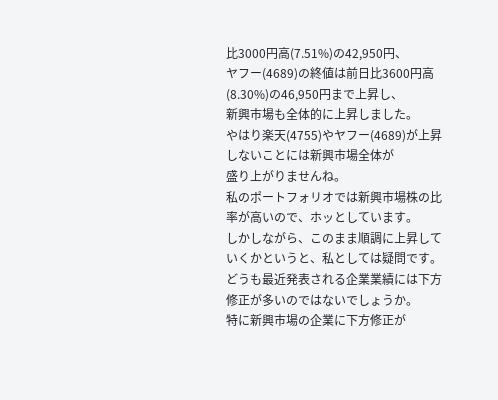比3000円高(7.51%)の42,950円、
ヤフー(4689)の終値は前日比3600円高(8.30%)の46,950円まで上昇し、
新興市場も全体的に上昇しました。
やはり楽天(4755)やヤフー(4689)が上昇しないことには新興市場全体が
盛り上がりませんね。
私のポートフォリオでは新興市場株の比率が高いので、ホッとしています。
しかしながら、このまま順調に上昇していくかというと、私としては疑問です。
どうも最近発表される企業業績には下方修正が多いのではないでしょうか。
特に新興市場の企業に下方修正が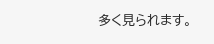多く見られます。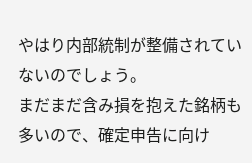やはり内部統制が整備されていないのでしょう。
まだまだ含み損を抱えた銘柄も多いので、確定申告に向け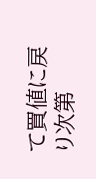て買値に戻り次第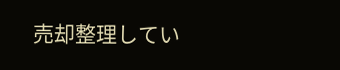売却整理してい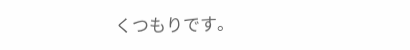くつもりです。